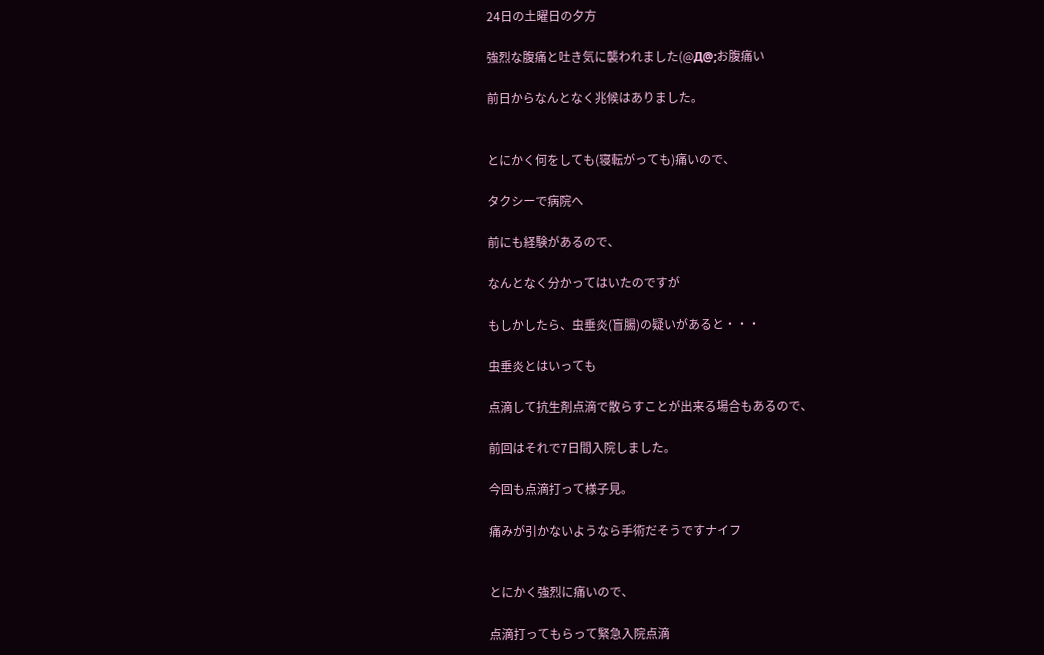24日の土曜日の夕方

強烈な腹痛と吐き気に襲われました(@Д@;お腹痛い

前日からなんとなく兆候はありました。


とにかく何をしても(寝転がっても)痛いので、

タクシーで病院へ

前にも経験があるので、

なんとなく分かってはいたのですが

もしかしたら、虫垂炎(盲腸)の疑いがあると・・・

虫垂炎とはいっても

点滴して抗生剤点滴で散らすことが出来る場合もあるので、

前回はそれで7日間入院しました。

今回も点滴打って様子見。

痛みが引かないようなら手術だそうですナイフ


とにかく強烈に痛いので、

点滴打ってもらって緊急入院点滴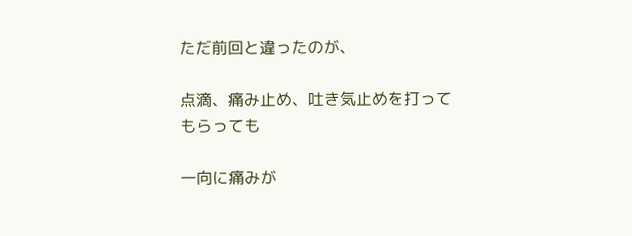ただ前回と違ったのが、

点滴、痛み止め、吐き気止めを打ってもらっても

一向に痛みが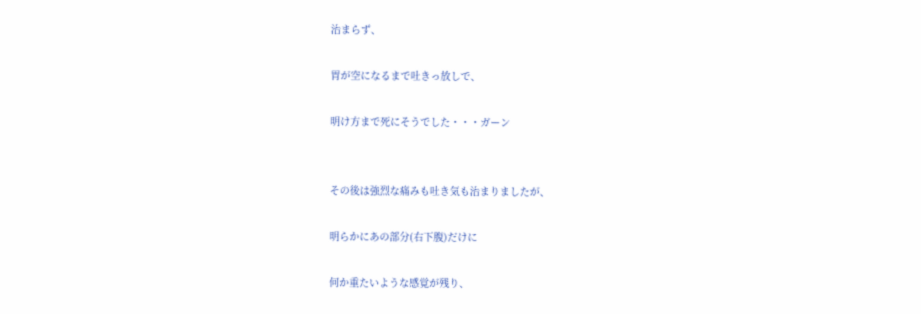治まらず、

胃が空になるまで吐きっ放しで、

明け方まで死にそうでした・・・ガーン


その後は強烈な痛みも吐き気も治まりましたが、

明らかにあの部分(右下腹)だけに

何か重たいような感覚が残り、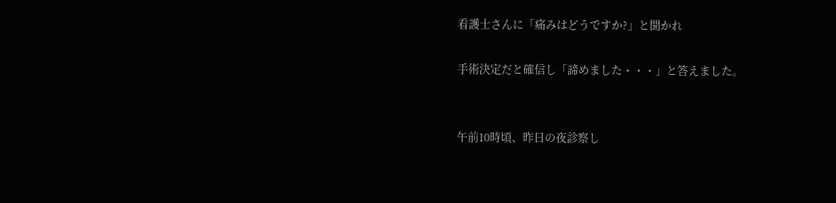看護士さんに「痛みはどうですか?」と聞かれ

手術決定だと確信し「諦めました・・・」と答えました。


午前10時頃、昨日の夜診察し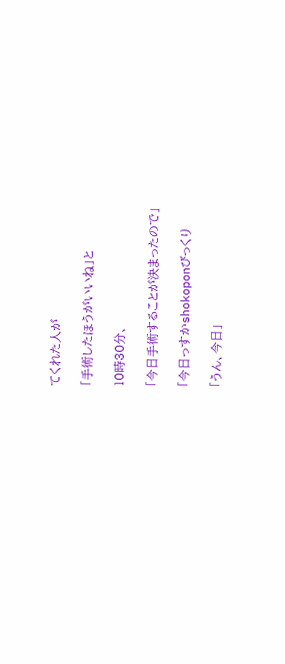てくれた人が

「手術したほうがいいね」と

10時30分、

「今日手術することが決まったので」

「今日っすかshokoponびっくり

「うん、今日」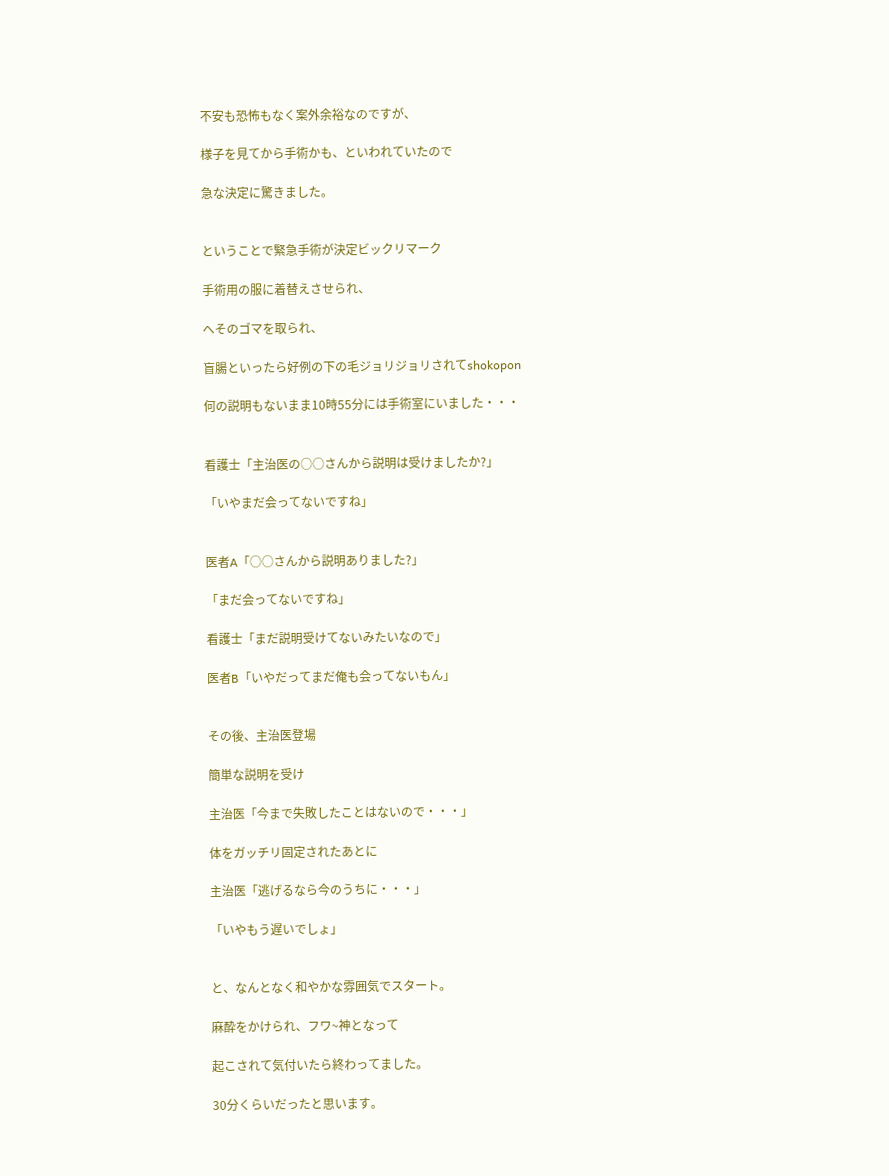不安も恐怖もなく案外余裕なのですが、

様子を見てから手術かも、といわれていたので

急な決定に驚きました。


ということで緊急手術が決定ビックリマーク

手術用の服に着替えさせられ、

へそのゴマを取られ、

盲腸といったら好例の下の毛ジョリジョリされてshokopon

何の説明もないまま10時55分には手術室にいました・・・


看護士「主治医の○○さんから説明は受けましたか?」

「いやまだ会ってないですね」


医者A「○○さんから説明ありました?」

「まだ会ってないですね」

看護士「まだ説明受けてないみたいなので」

医者B「いやだってまだ俺も会ってないもん」


その後、主治医登場

簡単な説明を受け

主治医「今まで失敗したことはないので・・・」

体をガッチリ固定されたあとに

主治医「逃げるなら今のうちに・・・」

「いやもう遅いでしょ」


と、なんとなく和やかな雰囲気でスタート。

麻酔をかけられ、フワ~神となって

起こされて気付いたら終わってました。

30分くらいだったと思います。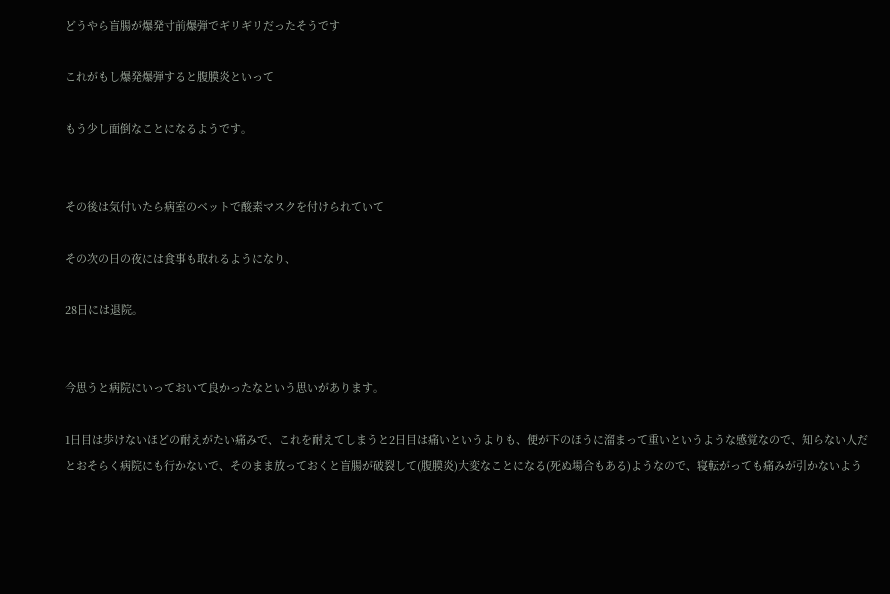どうやら盲腸が爆発寸前爆弾でギリギリだったそうです

これがもし爆発爆弾すると腹膜炎といって

もう少し面倒なことになるようです。


その後は気付いたら病室のベットで酸素マスクを付けられていて

その次の日の夜には食事も取れるようになり、

28日には退院。


今思うと病院にいっておいて良かったなという思いがあります。

1日目は歩けないほどの耐えがたい痛みで、これを耐えてしまうと2日目は痛いというよりも、便が下のほうに溜まって重いというような感覚なので、知らない人だとおそらく病院にも行かないで、そのまま放っておくと盲腸が破裂して(腹膜炎)大変なことになる(死ぬ場合もある)ようなので、寝転がっても痛みが引かないよう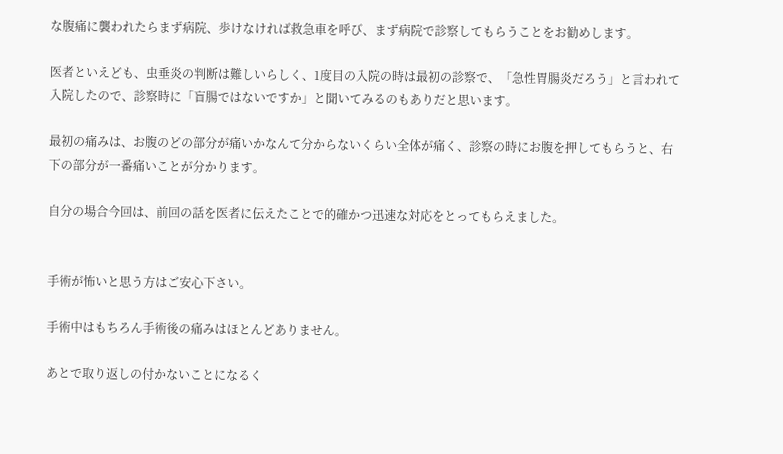な腹痛に襲われたらまず病院、歩けなければ救急車を呼び、まず病院で診察してもらうことをお勧めします。

医者といえども、虫垂炎の判断は難しいらしく、1度目の入院の時は最初の診察で、「急性胃腸炎だろう」と言われて入院したので、診察時に「盲腸ではないですか」と聞いてみるのもありだと思います。

最初の痛みは、お腹のどの部分が痛いかなんて分からないくらい全体が痛く、診察の時にお腹を押してもらうと、右下の部分が一番痛いことが分かります。

自分の場合今回は、前回の話を医者に伝えたことで的確かつ迅速な対応をとってもらえました。


手術が怖いと思う方はご安心下さい。

手術中はもちろん手術後の痛みはほとんどありません。

あとで取り返しの付かないことになるく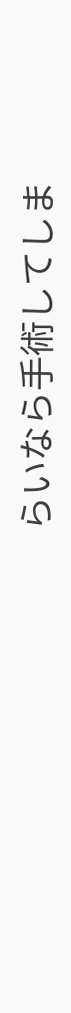らいなら手術してしま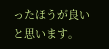ったほうが良いと思います。